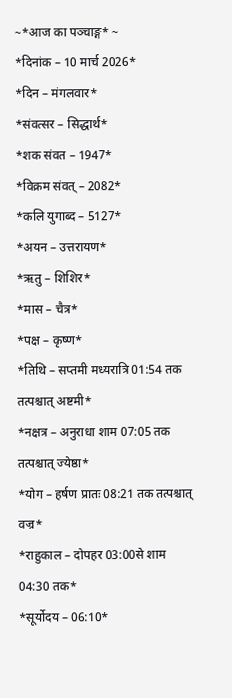~*आज का पञ्चाङ्ग* ~
*दिनांक – 10 मार्च 2026*
*दिन – मंगलवार*
*संवत्सर – सिद्धार्थ*
*शक संवत – 1947*
*विक्रम संवत् – 2082*
*कलि युगाब्द – 5127*
*अयन – उत्तरायण*
*ऋतु – शिशिर*
*मास – चैत्र*
*पक्ष – कृष्ण*
*तिथि – सप्तमी मध्यरात्रि 01:54 तक तत्पश्चात् अष्टमी*
*नक्षत्र – अनुराधा शाम 07:05 तक तत्पश्चात् ज्येष्ठा*
*योग – हर्षण प्रातः 08:21 तक तत्पश्चात् वज्र*
*राहुकाल – दोपहर 03:00से शाम 04:30 तक*
*सूर्योदय – 06:10*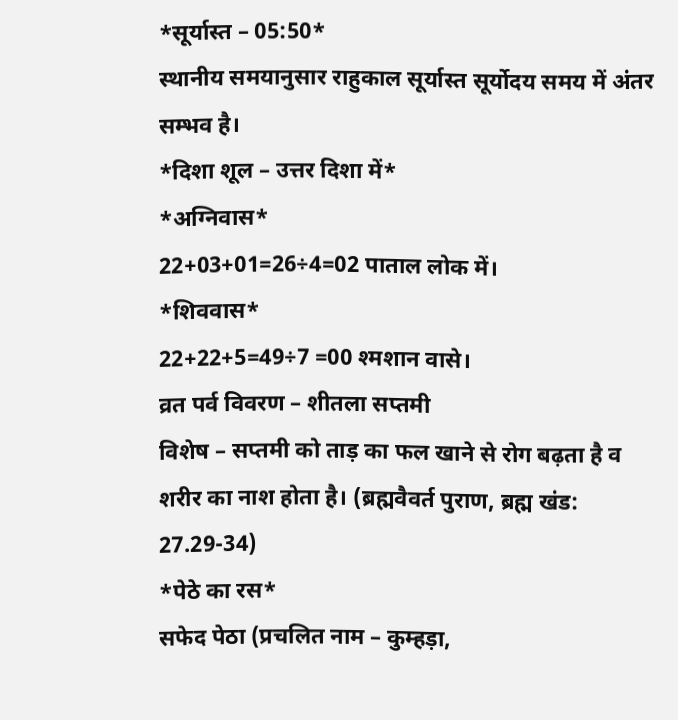*सूर्यास्त – 05:50*
स्थानीय समयानुसार राहुकाल सूर्यास्त सूर्योदय समय में अंतर सम्भव है।
*दिशा शूल – उत्तर दिशा में*
*अग्निवास*
22+03+01=26÷4=02 पाताल लोक में।
*शिववास*
22+22+5=49÷7 =00 श्मशान वासे।
व्रत पर्व विवरण – शीतला सप्तमी
विशेष – सप्तमी को ताड़ का फल खाने से रोग बढ़ता है व शरीर का नाश होता है। (ब्रह्मवैवर्त पुराण, ब्रह्म खंड: 27.29-34)
*पेठे का रस*
सफेद पेठा (प्रचलित नाम – कुम्हड़ा,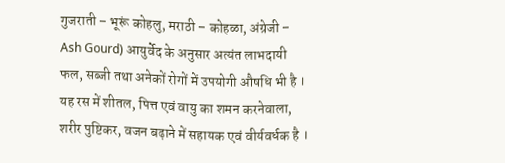गुजराती – भूरूं कोहलु, मराठी – कोहळा, अंग्रेजी – Ash Gourd) आयुर्वेद के अनुसार अत्यंत लाभदायी फल, सब्जी तथा अनेकों रोगों में उपयोगी औषधि भी है ।
यह रस में शीतल, पित्त एवं वायु का शमन करनेवाला, शरीर पुष्टिकर, वजन बढ़ाने में सहायक एवं वीर्यवर्धक है ।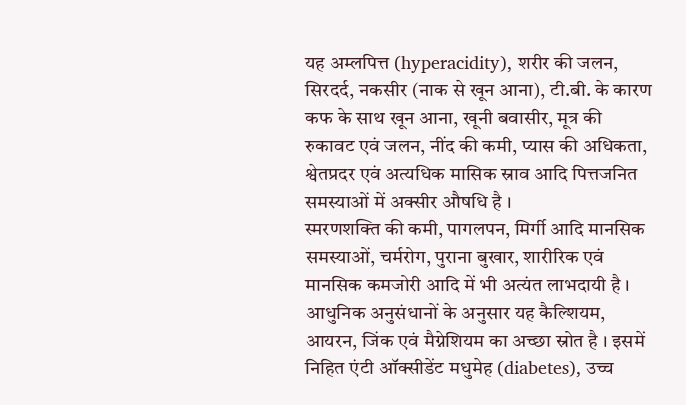यह अम्लपित्त (hyperacidity), शरीर की जलन, सिरदर्द, नकसीर (नाक से खून आना), टी.बी. के कारण कफ के साथ खून आना, खूनी बवासीर, मूत्र की रुकावट एवं जलन, नींद की कमी, प्यास की अधिकता, श्वेतप्रदर एवं अत्यधिक मासिक स्राव आदि पित्तजनित समस्याओं में अक्सीर औषधि है ।
स्मरणशक्ति की कमी, पागलपन, मिर्गी आदि मानसिक समस्याओं, चर्मरोग, पुराना बुखार, शारीरिक एवं मानसिक कमजोरी आदि में भी अत्यंत लाभदायी है ।
आधुनिक अनुसंधानों के अनुसार यह कैल्शियम, आयरन, जिंक एवं मैग्नेशियम का अच्छा स्रोत है । इसमें निहित एंटी ऑक्सीडेंट मधुमेह (diabetes), उच्च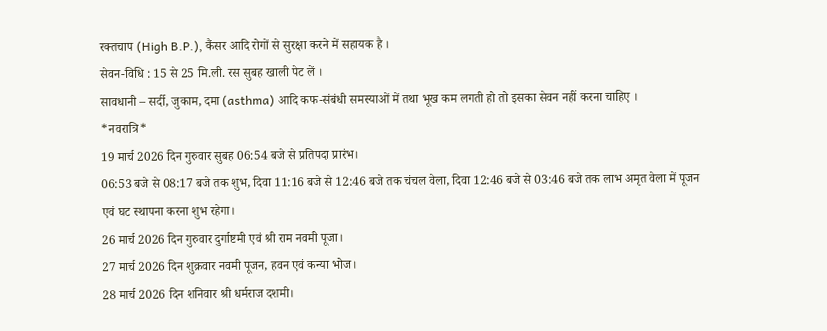रक्तचाप (High B.P.), कैंसर आदि रोगों से सुरक्षा करने में सहायक है ।
सेवन-विधि : 15 से 25 मि.ली. रस सुबह खाली पेट लें ।
सावधानी – सर्दी, जुकाम, दमा (asthma) आदि कफ-संबंधी समस्याओं में तथा भूख कम लगती हो तो इसका सेवन नहीं करना चाहिए ।
*नवरात्रि*
19 मार्च 2026 दिन गुरुवार सुबह 06:54 बजे से प्रतिपदा प्रारंभ।
06:53 बजे से 08:17 बजे तक शुभ, दिवा 11:16 बजे से 12:46 बजे तक चंचल वेला, दिवा 12:46 बजे से 03:46 बजे तक लाभ अमृत वेला में पूजन एवं घट स्थापना करना शुभ रहेगा।
26 मार्च 2026 दिन गुरुवार दुर्गाष्टमी एवं श्री राम नवमी पूजा।
27 मार्च 2026 दिन शुक्रवार नवमी पूजन, हवन एवं कन्या भोज।
28 मार्च 2026 दिन शनिवार श्री धर्मराज दशमी।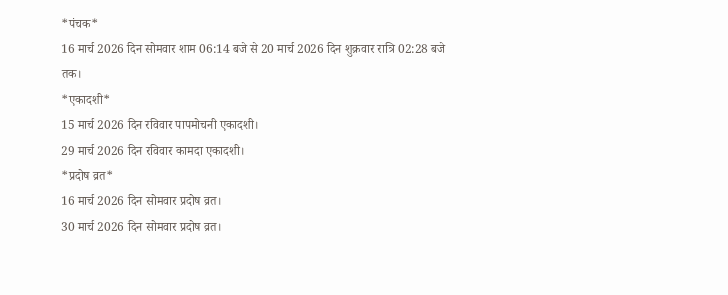*पंचक*
16 मार्च 2026 दिन सोमवार शाम 06:14 बजे से 20 मार्च 2026 दिन शुक्रवार रात्रि 02:28 बजे तक।
*एकादशी*
15 मार्च 2026 दिन रविवार पापमोचनी एकादशी।
29 मार्च 2026 दिन रविवार कामदा एकादशी।
*प्रदोष व्रत*
16 मार्च 2026 दिन सोमवार प्रदोष व्रत।
30 मार्च 2026 दिन सोमवार प्रदोष व्रत।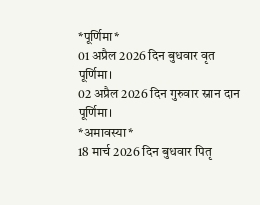*पूर्णिमा*
01 अप्रैल 2026 दिन बुधवार वृत पूर्णिमा।
02 अप्रैल 2026 दिन गुरुवार स्नान दान पूर्णिमा।
*अमावस्या*
18 मार्च 2026 दिन बुधवार पितृ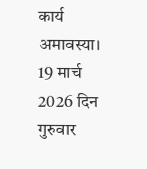कार्य अमावस्या।
19 मार्च 2026 दिन गुरुवार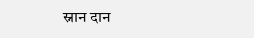स्नान दान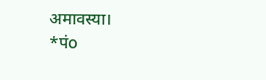अमावस्या।
*पंo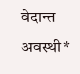वेदान्त अवस्थी*